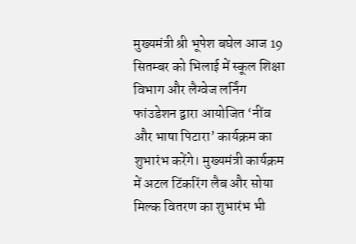मुख्यमंत्री श्री भूपेश बघेल आज 19 सितम्बर को भिलाई में स्कूल शिक्षा विभाग और लैग्वेज लर्निंग फांउडेशन द्वारा आयोजित ‘नींव और भाषा पिटारा’ कार्यक्रम का शुभारंभ करेंगे। मुख्यमंत्री कार्यक्रम में अटल टिंकरिंग लैब और सोया मिल्क वितरण का शुभारंभ भी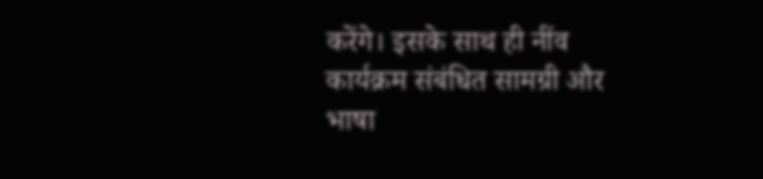करेंगे। इसके साथ ही नींव कार्यक्रम संबंधित सामग्री और भाषा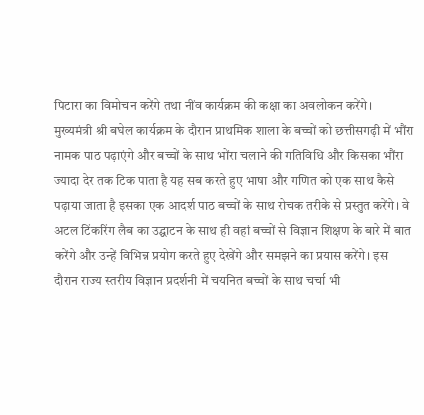पिटारा का विमोचन करेंगे तथा नींव कार्यक्रम की कक्षा का अवलोकन करेंगे।
मुख्यमंत्री श्री बघेल कार्यक्रम के दौरान प्राथमिक शाला के बच्चों को छत्तीसगढ़ी में भौंरा नामक पाठ पढ़ाएंगे और बच्चों के साथ भोंरा चलाने की गतिविधि और किसका भौंरा ज्यादा देर तक टिक पाता है यह सब करते हुए भाषा और गणित को एक साथ कैसे पढ़ाया जाता है इसका एक आदर्श पाठ बच्चों के साथ रोचक तरीके से प्रस्तुत करेंगे। वे अटल टिंकरिंग लैब का उद्घाटन के साथ ही वहां बच्चों से विज्ञान शिक्षण के बारे में बात करेंगे और उन्हें विभिन्न प्रयोग करते हुए देखेंगे और समझने का प्रयास करेंगे। इस दौरान राज्य स्तरीय विज्ञान प्रदर्शनी में चयनित बच्चों के साथ चर्चा भी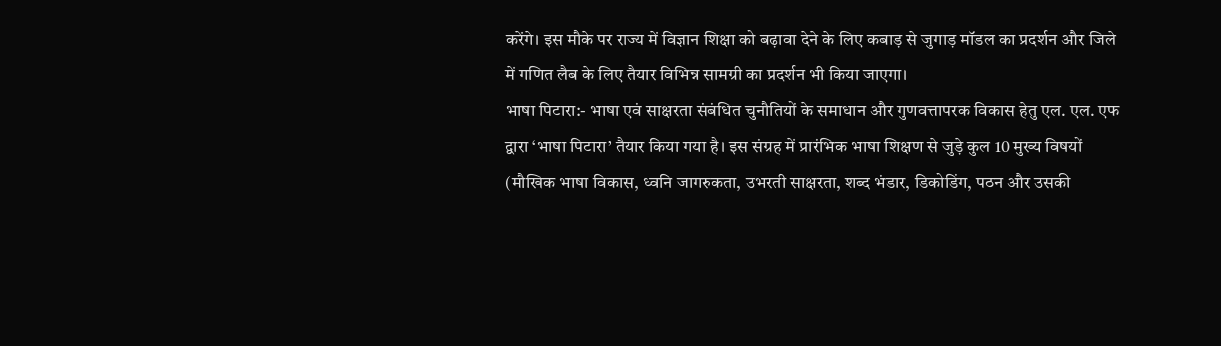करेंगे। इस मौके पर राज्य में विज्ञान शिक्षा को बढ़ावा देने के लिए कबाड़ से जुगाड़ मॉडल का प्रदर्शन और जिले में गणित लैब के लिए तैयार विभिन्न सामग्री का प्रदर्शन भी किया जाएगा।
भाषा पिटारा:- भाषा एवं साक्षरता संबंधित चुनौतियों के समाधान और गुणवत्तापरक विकास हेतु एल. एल. एफ द्वारा ‘भाषा पिटारा’ तैयार किया गया है। इस संग्रह में प्रारंभिक भाषा शिक्षण से जुड़े कुल 10 मुख्य विषयों (मौखिक भाषा विकास, ध्वनि जागरुकता, उभरती साक्षरता, शब्द भंडार, डिकोडिंग, पठन और उसकी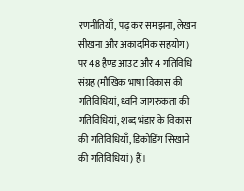रणनीतियाँ, पढ़ कर समझना, लेखन सीखना और अकादमिक सहयोग) पर 48 हैण्ड आउट और 4 गतिविधि संग्रह (मौखिक भाषा विकास की गतिविधियां, ध्वनि जागरुकता की गतिविधियां, शब्द भंडार के विकास की गतिविधियाँ, डिकोडिंग सिखाने की गतिविधियां) हैं।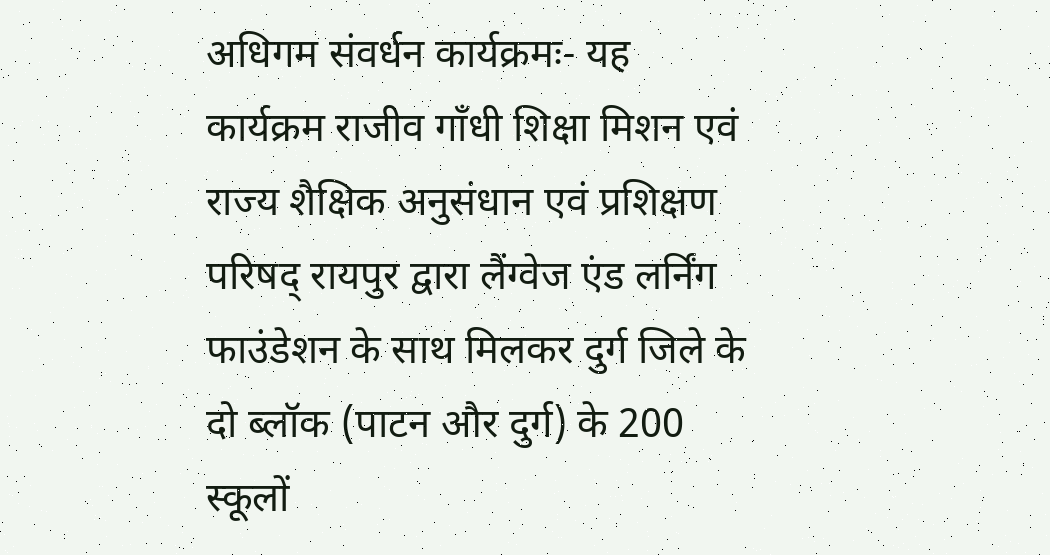अधिगम संवर्धन कार्यक्रमः- यह कार्यक्रम राजीव गाँधी शिक्षा मिशन एवं राज्य शैक्षिक अनुसंधान एवं प्रशिक्षण परिषद् रायपुर द्वारा लैंग्वेज एंड लर्निंग फाउंडेशन के साथ मिलकर दुर्ग जिले के दो ब्लॉक (पाटन और दुर्ग) के 200 स्कूलों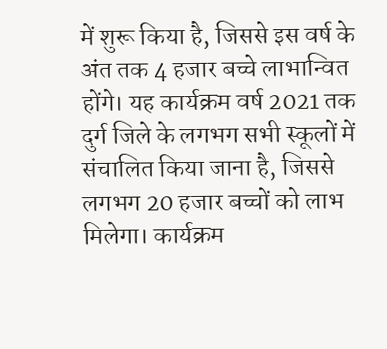में शुरू किया है, जिससे इस वर्ष के अंत तक 4 हजार बच्चे लाभान्वित होंगे। यह कार्यक्रम वर्ष 2021 तक दुर्ग जिले के लगभग सभी स्कूलों में संचालित किया जाना है, जिससे लगभग 20 हजार बच्चों को लाभ मिलेगा। कार्यक्रम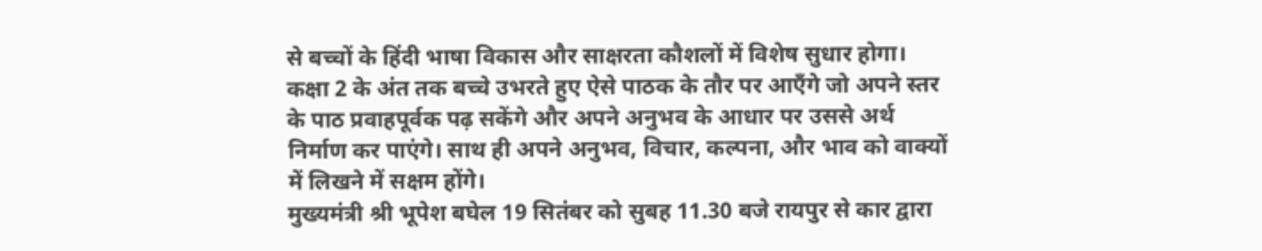से बच्चों के हिंदी भाषा विकास और साक्षरता कौशलों में विशेष सुधार होगा। कक्षा 2 के अंत तक बच्चे उभरते हुए ऐसे पाठक के तौर पर आएँगे जो अपने स्तर के पाठ प्रवाहपूर्वक पढ़ सकेंगे और अपने अनुभव के आधार पर उससे अर्थ निर्माण कर पाएंगे। साथ ही अपने अनुभव, विचार, कल्पना, और भाव को वाक्यों में लिखने में सक्षम होंगे।
मुख्यमंत्री श्री भूपेश बघेल 19 सितंबर को सुबह 11.30 बजे रायपुर से कार द्वारा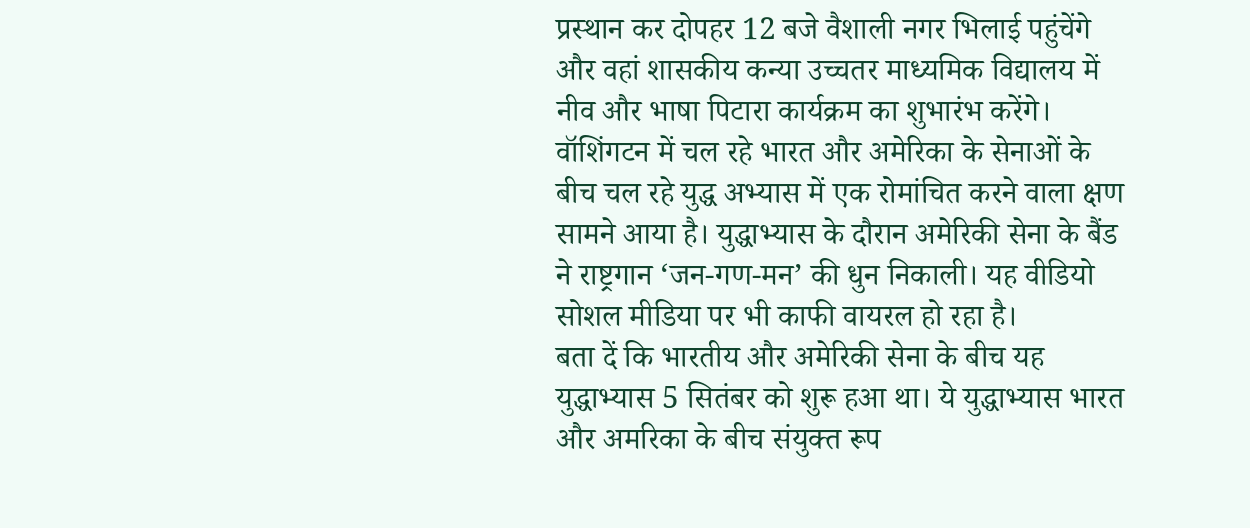प्रस्थान कर दोपहर 12 बजे वैशाली नगर भिलाई पहुंचेंगे और वहां शासकीय कन्या उच्चतर माध्यमिक विद्यालय में नीव और भाषा पिटारा कार्यक्रम का शुभारंभ करेंगे।
वॉशिंगटन में चल रहे भारत और अमेरिका के सेनाओं के बीच चल रहे युद्ध अभ्यास में एक रोमांचित करने वाला क्षण सामने आया है। युद्धाभ्यास के दौरान अमेरिकी सेना के बैंड ने राष्ट्रगान ‘जन-गण-मन’ की धुन निकाली। यह वीडियो सोशल मीडिया पर भी काफी वायरल हो रहा है।
बता दें कि भारतीय और अमेरिकी सेना के बीच यह युद्धाभ्यास 5 सितंबर को शुरू हआ था। ये युद्धाभ्यास भारत और अमरिका के बीच संयुक्त रूप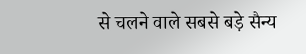से चलने वाले सबसे बड़े सैन्य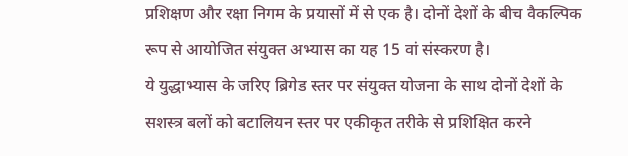प्रशिक्षण और रक्षा निगम के प्रयासों में से एक है। दोनों देशों के बीच वैकल्पिक रूप से आयोजित संयुक्त अभ्यास का यह 15 वां संस्करण है।
ये युद्धाभ्यास के जरिए ब्रिगेड स्तर पर संयुक्त योजना के साथ दोनों देशों के सशस्त्र बलों को बटालियन स्तर पर एकीकृत तरीके से प्रशिक्षित करने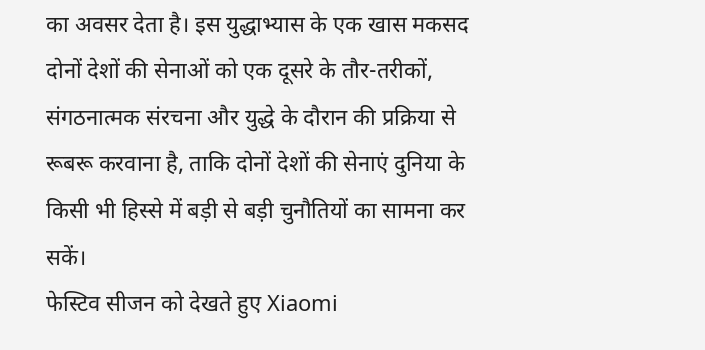का अवसर देता है। इस युद्धाभ्यास के एक खास मकसद दोनों देशों की सेनाओं को एक दूसरे के तौर-तरीकों, संगठनात्मक संरचना और युद्धे के दौरान की प्रक्रिया से रूबरू करवाना है, ताकि दोनों देशों की सेनाएं दुनिया के किसी भी हिस्से में बड़ी से बड़ी चुनौतियों का सामना कर सकें।
फेस्टिव सीजन को देखते हुए Xiaomi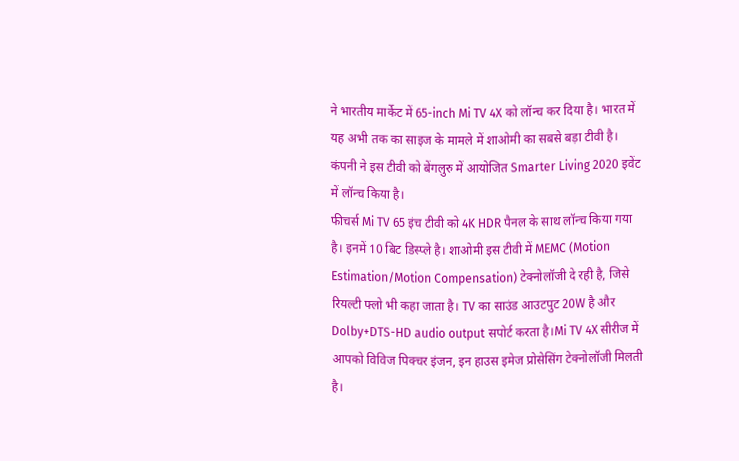ने भारतीय मार्केट में 65-inch Mi TV 4X को लॉन्च कर दिया है। भारत में यह अभी तक का साइज के मामले में शाओमी का सबसे बड़ा टीवी है। कंपनी ने इस टीवी को बेंगलुरु में आयोजित Smarter Living 2020 इवेंट में लॉन्च किया है।
फीचर्स Mi TV 65 इंच टीवी को 4K HDR पैनल के साथ लॉन्च किया गया है। इनमें 10 बिट डिस्प्ले है। शाओमी इस टीवी में MEMC (Motion Estimation/Motion Compensation) टेक्नोलॉजी दे रही है, जिसे रियल्टी फ्लो भी कहा जाता है। TV का साउंड आउटपुट 20W है और Dolby+DTS-HD audio output सपोर्ट करता है।Mi TV 4X सीरीज में आपको विविज पिक्चर इंजन, इन हाउस इमेज प्रोसेसिंग टेक्नोलॉजी मिलती है।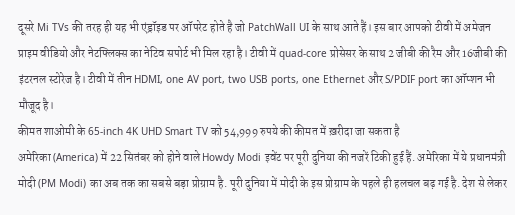दूसरे Mi TVs की तरह ही यह भी एंड्रॉइड पर ऑपरेट होते है जो PatchWall UI के साथ आते हैं। इस बार आपको टीवी में अमेजन प्राइम वीडियो और नेटफ्लिक्स का नेटिव सपोर्ट भी मिल रहा है। टीवी में quad-core प्रोसेसर के साथ 2 जीबी की रैम और 16जीबी की इंटरनल स्टोरेज है। टीवी में तीन HDMI, one AV port, two USB ports, one Ethernet और S/PDIF port का ऑप्शन भी मौजूद है।
कीमत शाओमी के 65-inch 4K UHD Smart TV को 54,999 रुपये की कीमत में ख़रीदा जा सकता है
अमेरिका (America) में 22 सितंबर को होने वाले Howdy Modi इवेंट पर पूरी दुनिया की नजरें टिकी हुई हैं. अमेरिका में ये प्रधानमंत्री मोदी (PM Modi) का अब तक का सबसे बड़ा प्रोग्राम है. पूरी दुनिया में मोदी के इस प्रोग्राम के पहले ही हलचल बढ़ गई है. देश से लेकर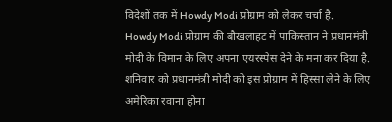विदेशों तक में Howdy Modi प्रोग्राम को लेकर चर्चा है.
Howdy Modi प्रोग्राम की बौखलाहट में पाकिस्तान ने प्रधानमंत्री मोदी के विमान के लिए अपना एयरस्पेस देने के मना कर दिया है. शनिवार को प्रधानमंत्री मोदी को इस प्रोग्राम में हिस्सा लेने के लिए अमेरिका रवाना होना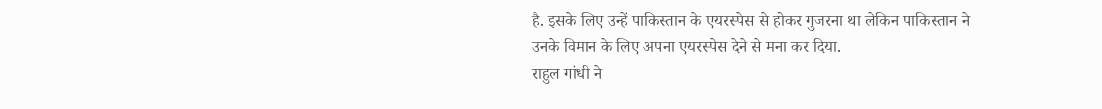है. इसके लिए उन्हें पाकिस्तान के एयरस्पेस से होकर गुजरना था लेकिन पाकिस्तान ने उनके विमान के लिए अपना एयरस्पेस देने से मना कर दिया.
राहुल गांधी ने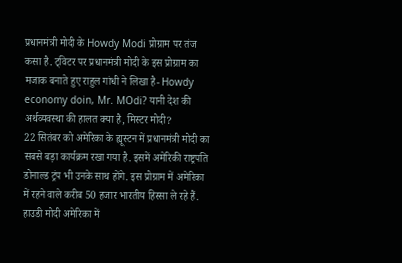प्रधानमंत्री मोदी के Howdy Modi प्रोग्राम पर तंज कसा है. ट्विटर पर प्रधानमंत्री मोदी के इस प्रोग्राम का मजाक बनाते हुए राहुल गांधी ने लिखा है- Howdy economy doin, Mr. MOdi? यानी देश की अर्थव्यवस्था की हालत क्या है, मिस्टर मोदी?
22 सितंबर को अमेरिका के ह्यूस्टन में प्रधानमंत्री मोदी का सबसे बड़ा कार्यक्रम रखा गया है. इसमें अमेरिकी राष्ट्रपति डोनाल्ड ट्रंप भी उनके साथ होंगे. इस प्रोग्राम में अमेरिका में रहने वाले करीब 50 हजार भारतीय हिस्सा ले रहे हैं. हाउडी मोदी अमेरिका में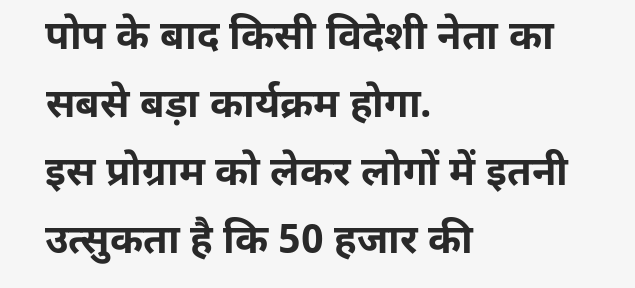पोप के बाद किसी विदेशी नेता का सबसे बड़ा कार्यक्रम होगा.
इस प्रोग्राम को लेकर लोगों में इतनी उत्सुकता है कि 50 हजार की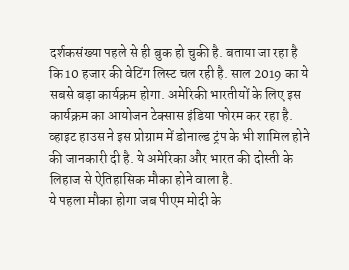दर्शकसंख्या पहले से ही बुक हो चुकी है. बताया जा रहा है कि 10 हजार की वेटिंग लिस्ट चल रही है. साल 2019 का ये सबसे बड़ा कार्यक्रम होगा. अमेरिकी भारतीयों के लिए इस कार्यक्रम का आयोजन टेक्सास इंडिया फोरम कर रहा है. व्हाइट हाउस ने इस प्रोग्राम में डोनाल्ड ट्रंप के भी शामिल होने की जानकारी दी है. ये अमेरिका और भारत की दोस्ती के लिहाज से ऐतिहासिक मौका होने वाला है.
ये पहला मौका होगा जब पीएम मोदी के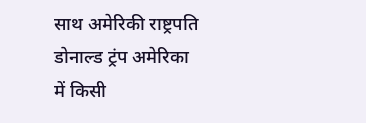साथ अमेरिकी राष्ट्रपति डोनाल्ड ट्रंप अमेरिका में किसी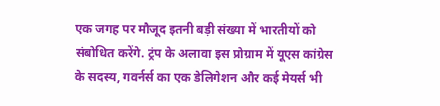एक जगह पर मौजूद इतनी बड़ी संख्या में भारतीयों को संबोधित करेंगे. ट्रंप के अलावा इस प्रोग्राम में यूएस कांग्रेस के सदस्य, गवर्नर्स का एक डेलिगेशन और कई मेयर्स भी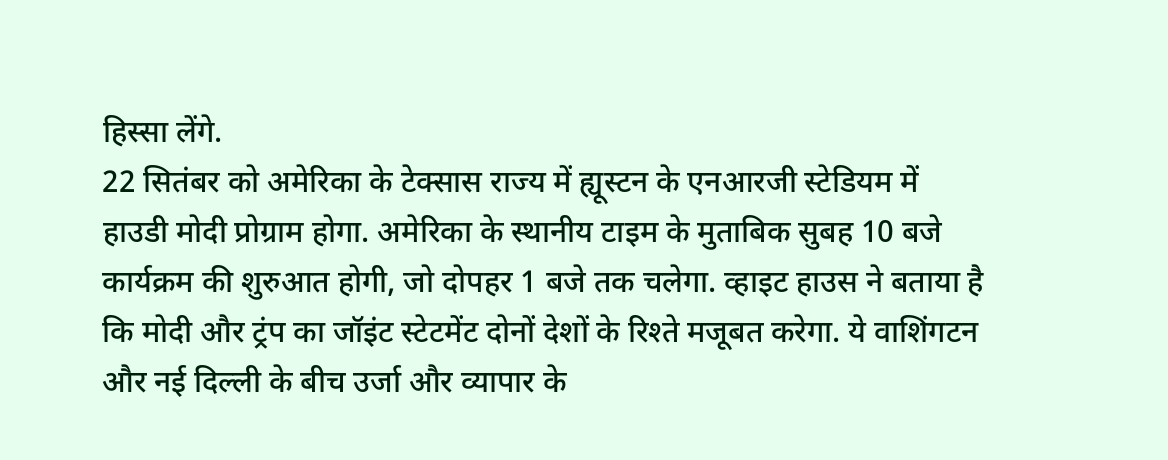हिस्सा लेंगे.
22 सितंबर को अमेरिका के टेक्सास राज्य में ह्यूस्टन के एनआरजी स्टेडियम में हाउडी मोदी प्रोग्राम होगा. अमेरिका के स्थानीय टाइम के मुताबिक सुबह 10 बजे कार्यक्रम की शुरुआत होगी, जो दोपहर 1 बजे तक चलेगा. व्हाइट हाउस ने बताया है कि मोदी और ट्रंप का जॉइंट स्टेटमेंट दोनों देशों के रिश्ते मजूबत करेगा. ये वाशिंगटन और नई दिल्ली के बीच उर्जा और व्यापार के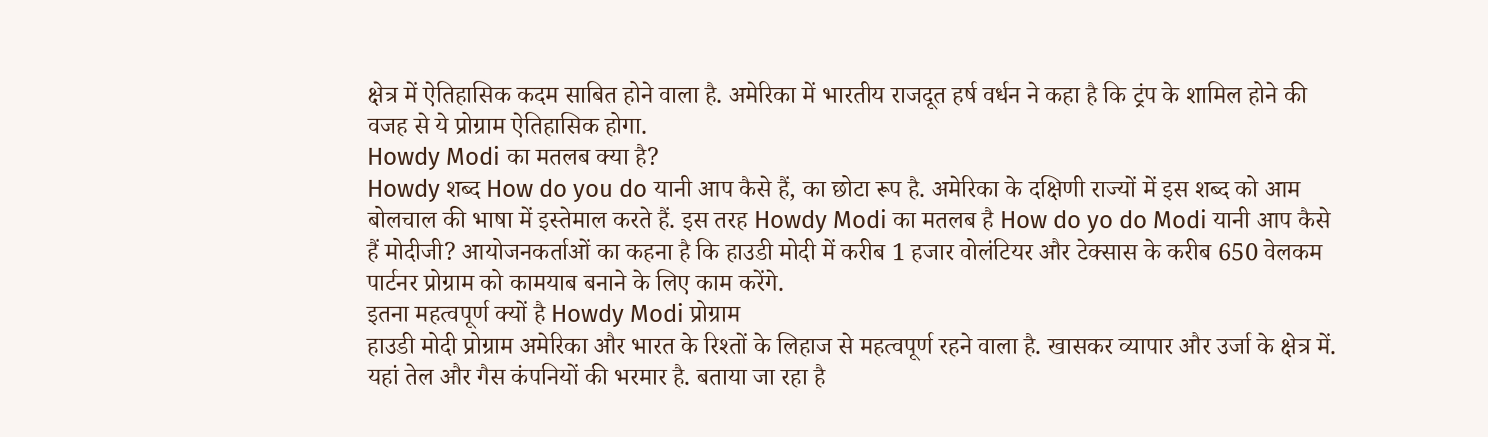क्षेत्र में ऐतिहासिक कदम साबित होने वाला है. अमेरिका में भारतीय राजदूत हर्ष वर्धन ने कहा है कि ट्रंप के शामिल होने की वजह से ये प्रोग्राम ऐतिहासिक होगा.
Howdy Modi का मतलब क्या है?
Howdy शब्द How do you do यानी आप कैसे हैं, का छोटा रूप है. अमेरिका के दक्षिणी राज्यों में इस शब्द को आम बोलचाल की भाषा में इस्तेमाल करते हैं. इस तरह Howdy Modi का मतलब है How do yo do Modi यानी आप कैसे हैं मोदीजी? आयोजनकर्ताओं का कहना है कि हाउडी मोदी में करीब 1 हजार वोलंटियर और टेक्सास के करीब 650 वेलकम पार्टनर प्रोग्राम को कामयाब बनाने के लिए काम करेंगे.
इतना महत्वपूर्ण क्यों है Howdy Modi प्रोग्राम
हाउडी मोदी प्रोग्राम अमेरिका और भारत के रिश्तों के लिहाज से महत्वपूर्ण रहने वाला है. खासकर व्यापार और उर्जा के क्षेत्र में. यहां तेल और गैस कंपनियों की भरमार है. बताया जा रहा है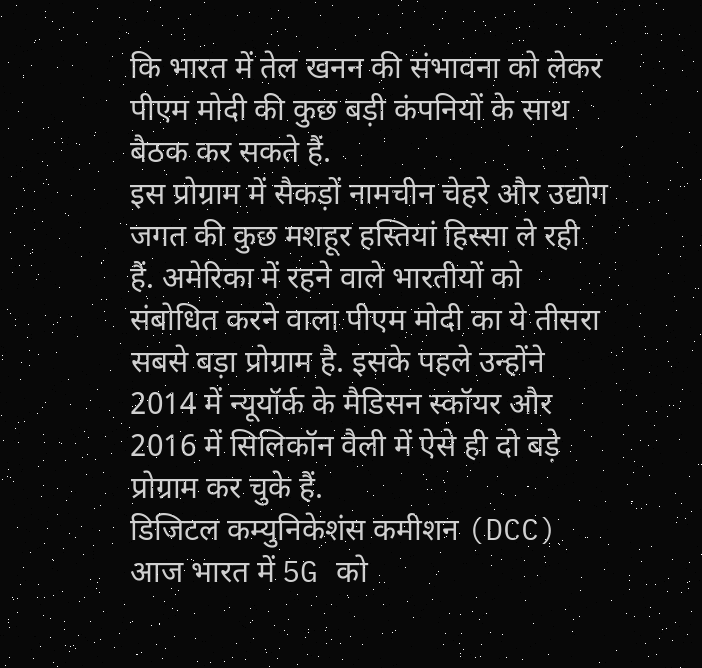कि भारत में तेल खनन की संभावना को लेकर पीएम मोदी की कुछ बड़ी कंपनियों के साथ बैठक कर सकते हैं.
इस प्रोग्राम में सैकड़ों नामचीन चेहरे और उद्योग जगत की कुछ मशहूर हस्तियां हिस्सा ले रही हैं. अमेरिका में रहने वाले भारतीयों को संबोधित करने वाला पीएम मोदी का ये तीसरा सबसे बड़ा प्रोग्राम है. इसके पहले उन्होंने 2014 में न्यूयॉर्क के मैडिसन स्कॉयर और 2016 में सिलिकॉन वैली में ऐसे ही दो बड़े प्रोग्राम कर चुके हैं.
डिजिटल कम्युनिकेशंस कमीशन (DCC) आज भारत में 5G को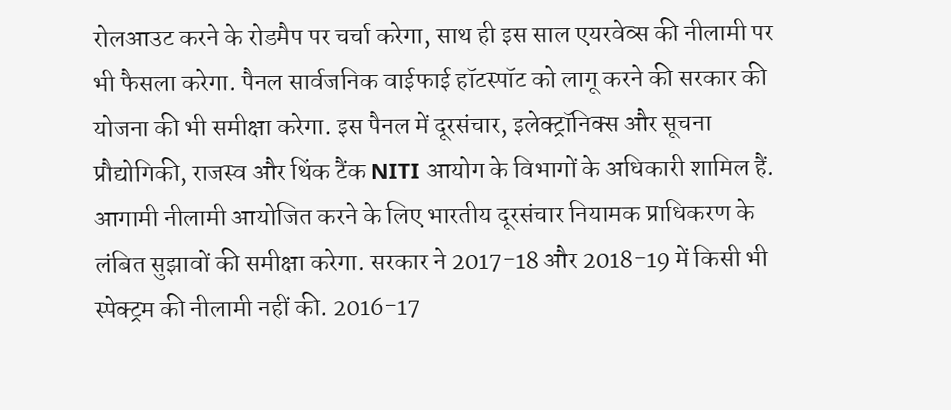रोलआउट करने के रोडमैप पर चर्चा करेगा, साथ ही इस साल एयरवेव्स की नीलामी पर भी फैसला करेगा. पैनल सार्वजनिक वाईफाई हॉटस्पॉट को लागू करने की सरकार की योजना की भी समीक्षा करेगा. इस पैनल में दूरसंचार, इलेक्ट्रॉनिक्स और सूचना प्रौद्योगिकी, राजस्व और थिंक टैंक NITI आयोग के विभागों के अधिकारी शामिल हैं.
आगामी नीलामी आयोजित करने के लिए भारतीय दूरसंचार नियामक प्राधिकरण के लंबित सुझावों की समीक्षा करेगा. सरकार ने 2017-18 और 2018-19 में किसी भी स्पेक्ट्रम की नीलामी नहीं की. 2016-17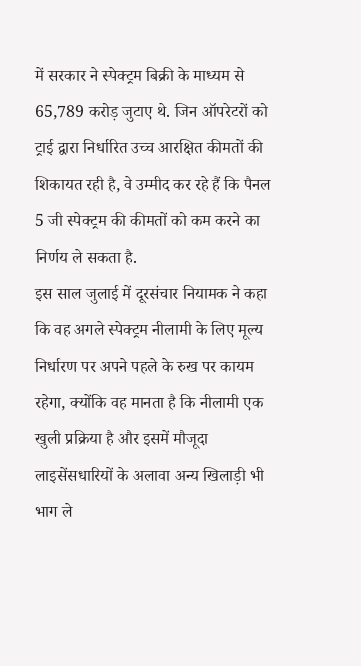में सरकार ने स्पेक्ट्रम बिक्री के माध्यम से 65,789 करोड़ जुटाए थे. जिन ऑपरेटरों को ट्राई द्वारा निर्धारित उच्च आरक्षित कीमतों की शिकायत रही है, वे उम्मीद कर रहे हैं कि पैनल 5 जी स्पेक्ट्रम की कीमतों को कम करने का निर्णय ले सकता है.
इस साल जुलाई में दूरसंचार नियामक ने कहा कि वह अगले स्पेक्ट्रम नीलामी के लिए मूल्य निर्धारण पर अपने पहले के रुख पर कायम रहेगा, क्योंकि वह मानता है कि नीलामी एक खुली प्रक्रिया है और इसमें मौजूदा लाइसेंसधारियों के अलावा अन्य खिलाड़ी भी भाग ले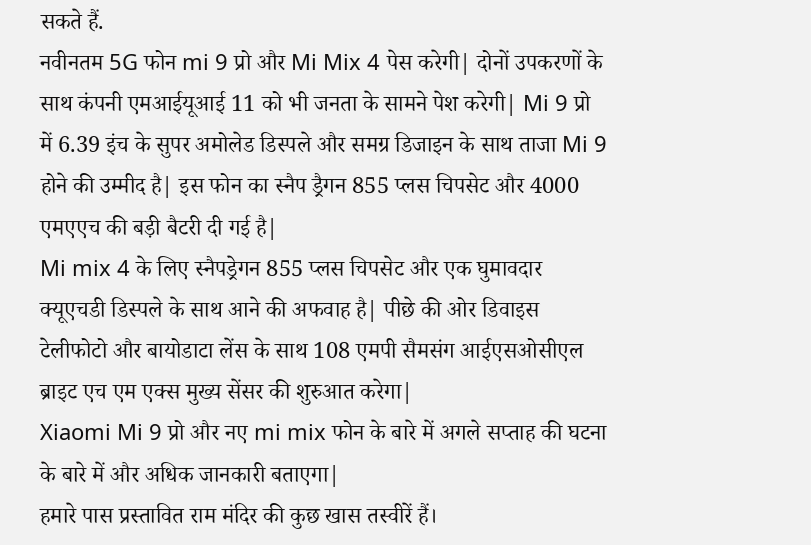सकते हैं.
नवीनतम 5G फोन mi 9 प्रो और Mi Mix 4 पेस करेगी| दोनों उपकरणों के साथ कंपनी एमआईयूआई 11 को भी जनता के सामने पेश करेगी| Mi 9 प्रो में 6.39 इंच के सुपर अमोलेड डिस्पले और समग्र डिजाइन के साथ ताजा Mi 9 होने की उम्मीद है| इस फोन का स्नैप ड्रैगन 855 प्लस चिपसेट और 4000 एमएएच की बड़ी बैटरी दी गई है|
Mi mix 4 के लिए स्नैपड्रेगन 855 प्लस चिपसेट और एक घुमावदार क्यूएचडी डिस्पले के साथ आने की अफवाह है| पीछे की ओर डिवाइस टेलीफोटो और बायोडाटा लेंस के साथ 108 एमपी सैमसंग आईएसओसीएल ब्राइट एच एम एक्स मुख्य सेंसर की शुरुआत करेगा|
Xiaomi Mi 9 प्रो और नए mi mix फोन के बारे में अगले सप्ताह की घटना के बारे में और अधिक जानकारी बताएगा|
हमारे पास प्रस्तावित राम मंदिर की कुछ खास तस्वीरें हैं।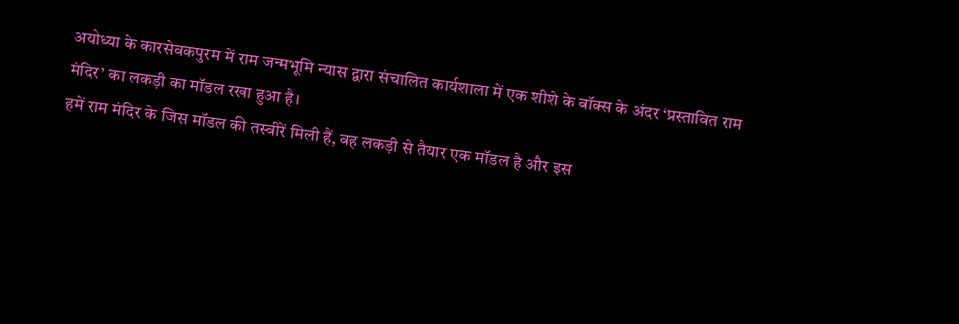अयोध्या के कारसेवकपुरम में राम जन्मभूमि न्यास द्वारा संचालित कार्यशाला में एक शीशे के बॉक्स के अंदर ‘प्रस्तावित राम मंदिर’ का लकड़ी का मॉडल रखा हुआ है।
हमें राम मंदिर के जिस मॉडल की तस्वीरें मिली हैं, वह लकड़ी से तैयार एक मॉडल है और इस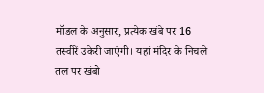मॉडल के अनुसार, प्रत्येक खंबे पर 16 तस्वीरें उकेरी जाएंगी। यहां मंदिर के निचले तल पर खंबो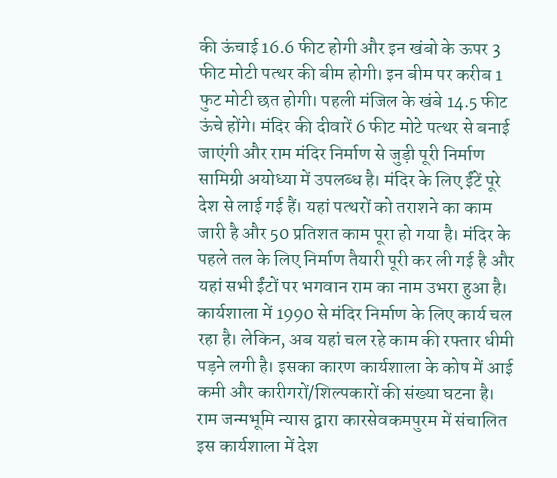की ऊंचाई 16.6 फीट होगी और इन खंबो के ऊपर 3 फीट मोटी पत्थर की बीम होगी। इन बीम पर करीब 1 फुट मोटी छत होगी। पहली मंजिल के खंबे 14.5 फीट ऊंचे होंगे। मंदिर की दीवारें 6 फीट मोटे पत्थर से बनाई जाएंगी और राम मंदिर निर्माण से जुड़ी पूरी निर्माण सामिग्री अयोध्या में उपलब्ध है। मंदिर के लिए ईंटें पूरे देश से लाई गई हैं। यहां पत्थरों को तराशने का काम जारी है और 50 प्रतिशत काम पूरा हो गया है। मंदिर के पहले तल के लिए निर्माण तैयारी पूरी कर ली गई है और यहां सभी ईंटों पर भगवान राम का नाम उभरा हुआ है।
कार्यशाला में 1990 से मंदिर निर्माण के लिए कार्य चल रहा है। लेकिन, अब यहां चल रहे काम की रफ्तार धीमी पड़ने लगी है। इसका कारण कार्यशाला के कोष में आई कमी और कारीगरों/शिल्पकारों की संख्या घटना है।
राम जन्मभूमि न्यास द्वारा कारसेवकमपुरम में संचालित इस कार्यशाला में देश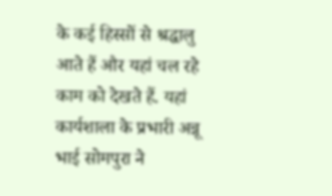के कई हिस्सों से श्रद्धालु आते हैं और यहां चल रहे काम को देखते हैं. यहां कार्यशाला के प्रभारी अन्नू भाई सोमपुरा ने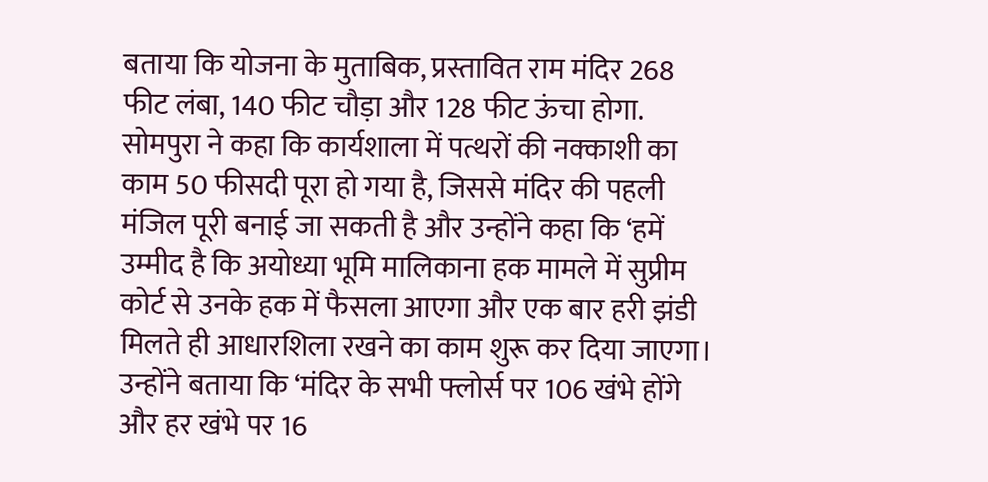बताया कि योजना के मुताबिक, प्रस्तावित राम मंदिर 268 फीट लंबा, 140 फीट चौड़ा और 128 फीट ऊंचा होगा.
सोमपुरा ने कहा कि कार्यशाला में पत्थरों की नक्काशी का काम 50 फीसदी पूरा हो गया है, जिससे मंदिर की पहली मंजिल पूरी बनाई जा सकती है और उन्होंने कहा कि ‘हमें उम्मीद है कि अयोध्या भूमि मालिकाना हक मामले में सुप्रीम कोर्ट से उनके हक में फैसला आएगा और एक बार हरी झंडी मिलते ही आधारशिला रखने का काम शुरू कर दिया जाएगा।
उन्होंने बताया कि ‘मंदिर के सभी फ्लोर्स पर 106 खंभे होंगे और हर खंभे पर 16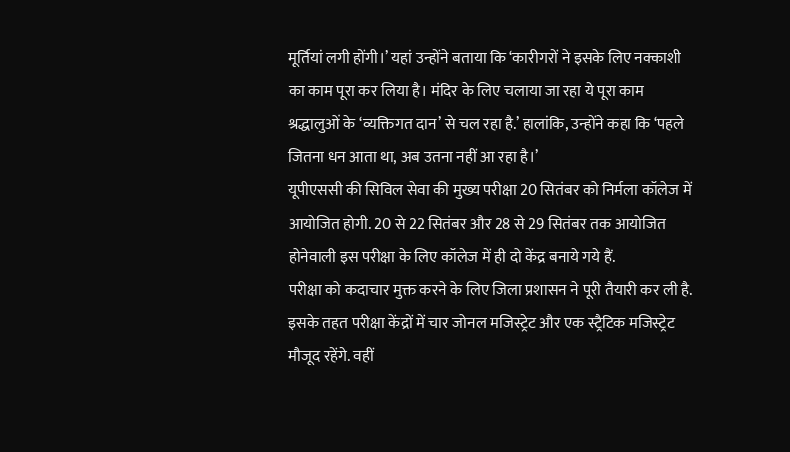मूर्तियां लगी होंगी।’ यहां उन्होंने बताया कि ‘कारीगरों ने इसके लिए नक्काशी का काम पूरा कर लिया है। मंदिर के लिए चलाया जा रहा ये पूरा काम श्रद्धालुओं के ‘व्यक्तिगत दान’ से चल रहा है.’ हालांकि, उन्होंने कहा कि ‘पहले जितना धन आता था, अब उतना नहीं आ रहा है।’
यूपीएससी की सिविल सेवा की मुख्य परीक्षा 20 सितंबर को निर्मला कॉलेज में आयोजित होगी. 20 से 22 सितंबर और 28 से 29 सितंबर तक आयोजित होनेवाली इस परीक्षा के लिए कॉलेज में ही दो केंद्र बनाये गये हैं.
परीक्षा को कदाचार मुक्त करने के लिए जिला प्रशासन ने पूरी तैयारी कर ली है. इसके तहत परीक्षा केंद्रों में चार जोनल मजिस्ट्रेट और एक स्ट्रैटिक मजिस्ट्रेट मौजूद रहेंगे. वहीं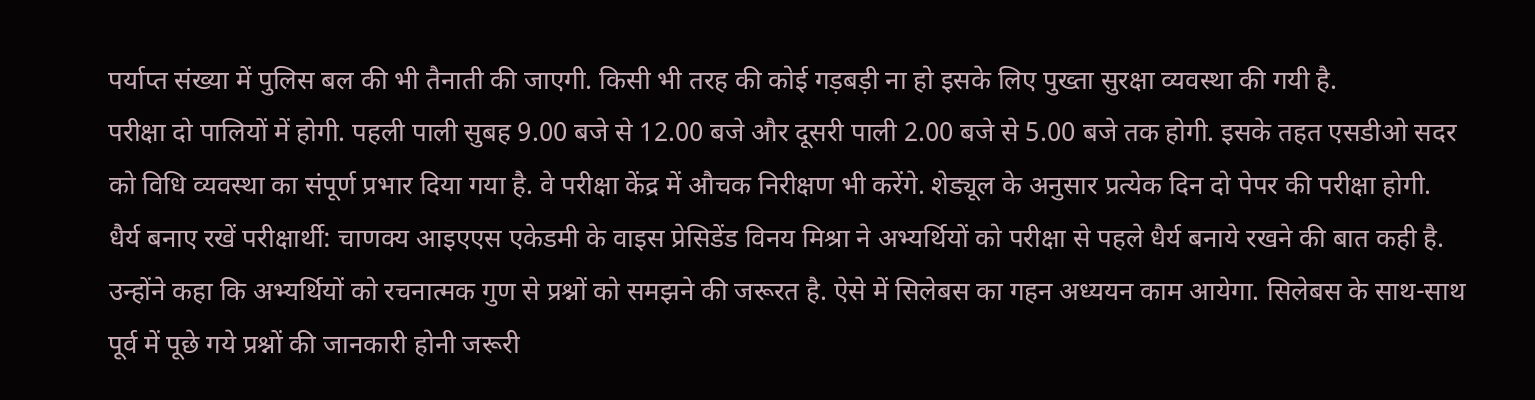पर्याप्त संख्या में पुलिस बल की भी तैनाती की जाएगी. किसी भी तरह की कोई गड़बड़ी ना हो इसके लिए पुख्ता सुरक्षा व्यवस्था की गयी है.
परीक्षा दो पालियों में होगी. पहली पाली सुबह 9.00 बजे से 12.00 बजे और दूसरी पाली 2.00 बजे से 5.00 बजे तक होगी. इसके तहत एसडीओ सदर को विधि व्यवस्था का संपूर्ण प्रभार दिया गया है. वे परीक्षा केंद्र में औचक निरीक्षण भी करेंगे. शेड्यूल के अनुसार प्रत्येक दिन दो पेपर की परीक्षा होगी.
धैर्य बनाए रखें परीक्षार्थी: चाणक्य आइएएस एकेडमी के वाइस प्रेसिडेंड विनय मिश्रा ने अभ्यर्थियों को परीक्षा से पहले धैर्य बनाये रखने की बात कही है. उन्होंने कहा कि अभ्यर्थियों को रचनात्मक गुण से प्रश्नों को समझने की जरूरत है. ऐसे में सिलेबस का गहन अध्ययन काम आयेगा. सिलेबस के साथ-साथ पूर्व में पूछे गये प्रश्नों की जानकारी होनी जरूरी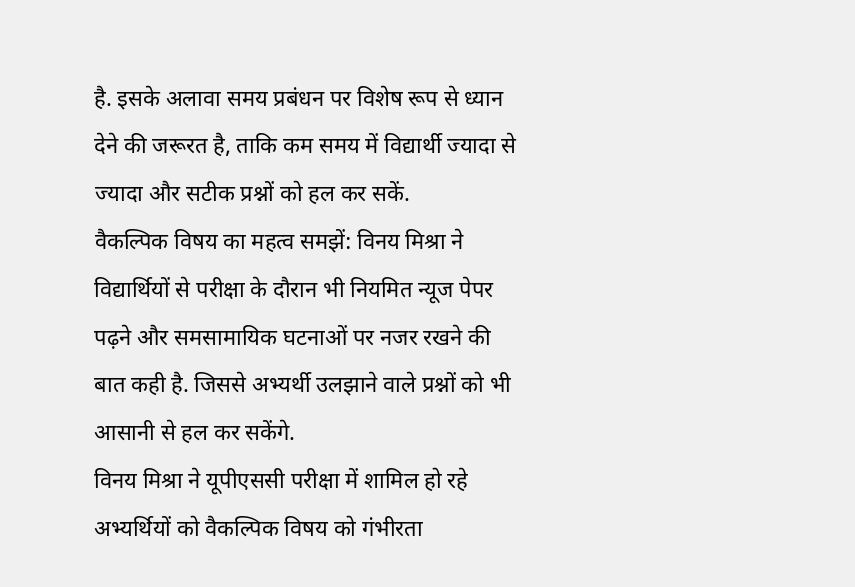है. इसके अलावा समय प्रबंधन पर विशेष रूप से ध्यान देने की जरूरत है, ताकि कम समय में विद्यार्थी ज्यादा से ज्यादा और सटीक प्रश्नों को हल कर सकें.
वैकल्पिक विषय का महत्व समझें: विनय मिश्रा ने विद्यार्थियों से परीक्षा के दौरान भी नियमित न्यूज पेपर पढ़ने और समसामायिक घटनाओं पर नजर रखने की बात कही है. जिससे अभ्यर्थी उलझाने वाले प्रश्नों को भी आसानी से हल कर सकेंगे.
विनय मिश्रा ने यूपीएससी परीक्षा में शामिल हो रहे अभ्यर्थियों को वैकल्पिक विषय को गंभीरता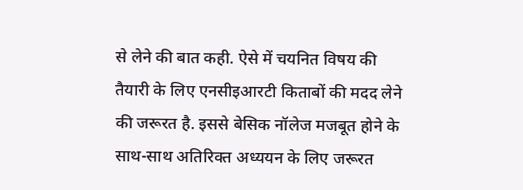से लेने की बात कही. ऐसे में चयनित विषय की तैयारी के लिए एनसीइआरटी किताबों की मदद लेने की जरूरत है. इससे बेसिक नॉलेज मजबूत होने के साथ-साथ अतिरिक्त अध्ययन के लिए जरूरत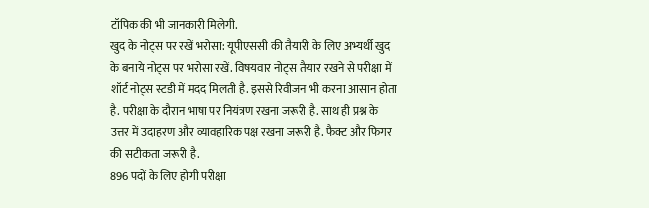टॉपिक की भी जानकारी मिलेगी.
खुद के नोट्स पर रखें भरोसा: यूपीएससी की तैयारी के लिए अभ्यर्थी खुद के बनाये नोट्स पर भरोसा रखें. विषयवार नोट्स तैयार रखने से परीक्षा में शॉर्ट नोट्स स्टडी में मदद मिलती है. इससे रिवीजन भी करना आसान होता है. परीक्षा के दौरान भाषा पर नियंत्रण रखना जरूरी है. साथ ही प्रश्न के उत्तर में उदाहरण और व्यावहारिक पक्ष रखना जरूरी है. फैक्ट और फिगर की सटीकता जरूरी है.
896 पदों के लिए होगी परीक्षा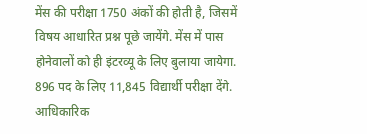मेंस की परीक्षा 1750 अंकों की होती है, जिसमें विषय आधारित प्रश्न पूछे जायेंगे. मेंस में पास होनेवालों को ही इंटरव्यू के लिए बुलाया जायेगा. 896 पद के लिए 11,845 विद्यार्थी परीक्षा देंगे. आधिकारिक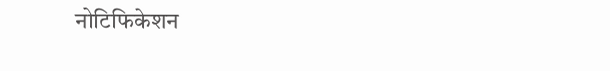नोटिफिकेशन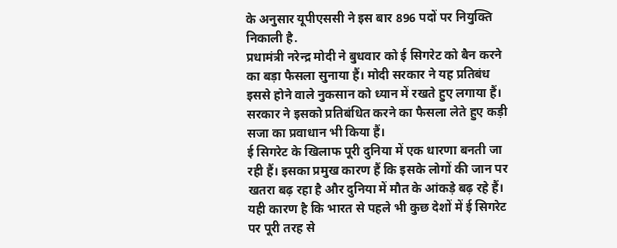के अनुसार यूपीएससी ने इस बार 896 पदों पर नियुक्ति निकाली है.
प्रधामंत्री नरेन्द्र मोदी ने बुधवार को ई सिगरेट को बैन करने का बड़ा फैसला सुनाया हैं। मोदी सरकार ने यह प्रतिबंध इससे होने वाले नुकसान को ध्यान में रखते हुए लगाया हैं। सरकार ने इसको प्रतिबंधित करने का फैसला लेते हुए कड़ी सजा का प्रवाधान भी किया हैं।
ई सिगरेट के खिलाफ पूरी दुनिया में एक धारणा बनती जा रही हैं। इसका प्रमुख कारण हैं कि इसके लोगों की जान पर खतरा बढ़ रहा है और दुनिया में मौत के आंकड़े बढ़ रहे हैं। यही कारण है कि भारत से पहले भी कुछ देशों में ई सिगरेट पर पूरी तरह से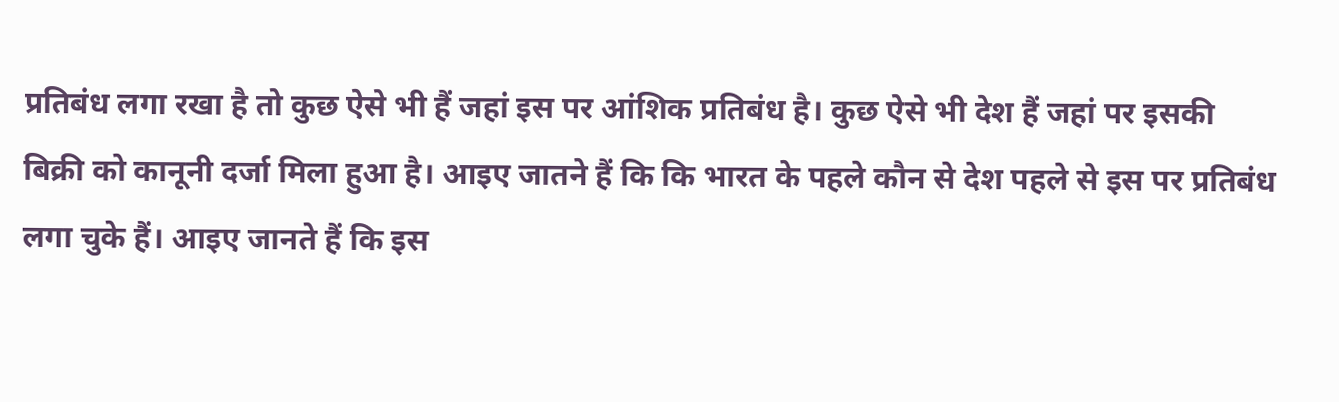प्रतिबंध लगा रखा है तो कुछ ऐसे भी हैं जहां इस पर आंशिक प्रतिबंध है। कुछ ऐसे भी देश हैं जहां पर इसकी बिक्री को कानूनी दर्जा मिला हुआ है। आइए जातने हैं कि कि भारत के पहले कौन से देश पहले से इस पर प्रतिबंध लगा चुके हैं। आइए जानते हैं कि इस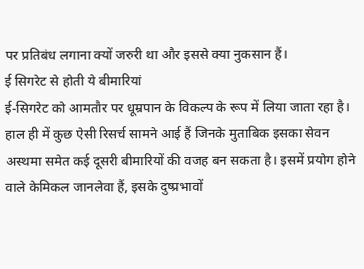पर प्रतिबंध लगाना क्यों जरुरी था और इससे क्या नुकसान हैं।
ई सिगरेट से होती ये बीमारियां
ई-सिगरेट को आमतौर पर धूम्रपान के विकल्प के रूप में लिया जाता रहा है। हाल ही में कुछ ऐसी रिसर्च सामने आई हैं जिनके मुताबिक इसका सेवन अस्थमा समेत कई दूसरी बीमारियों की वजह बन सकता है। इसमें प्रयोग होने वाले केमिकल जानलेवा हैं, इसके दुष्प्रभावों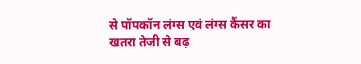से पॉपकॉन लंग्स एवं लंग्स कैंसर का खतरा तेजी से बढ़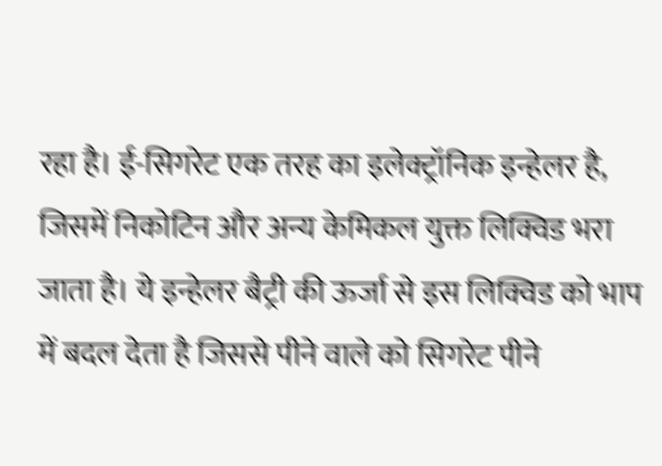रहा है। ई-सिगरेट एक तरह का इलेक्ट्रॉनिक इन्हेलर है, जिसमें निकोटिन और अन्य केमिकल युक्त लिक्विड भरा जाता है। ये इन्हेलर बैट्री की ऊर्जा से इस लिक्विड को भाप में बदल देता है जिससे पीने वाले को सिगरेट पीने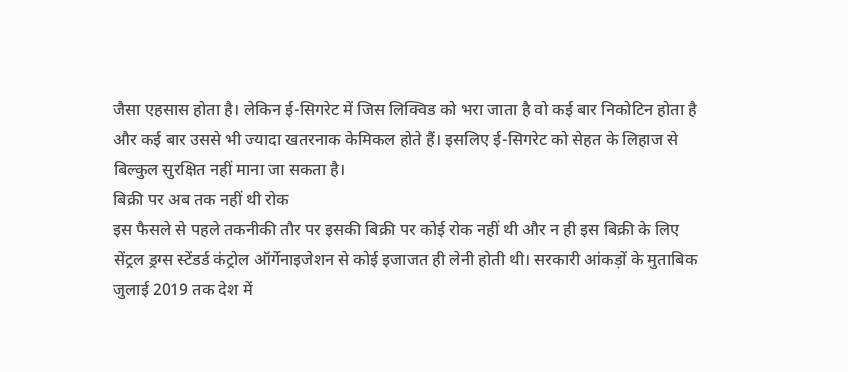जैसा एहसास होता है। लेकिन ई-सिगरेट में जिस लिक्विड को भरा जाता है वो कई बार निकोटिन होता है और कई बार उससे भी ज्यादा खतरनाक केमिकल होते हैं। इसलिए ई-सिगरेट को सेहत के लिहाज से बिल्कुल सुरक्षित नहीं माना जा सकता है।
बिक्री पर अब तक नहीं थी रोक
इस फैसले से पहले तकनीकी तौर पर इसकी बिक्री पर कोई रोक नहीं थी और न ही इस बिक्री के लिए सेंट्रल ड्रग्स स्टेंडर्ड कंट्रोल ऑर्गेनाइजेशन से कोई इजाजत ही लेनी होती थी। सरकारी आंकड़ों के मुताबिक जुलाई 2019 तक देश में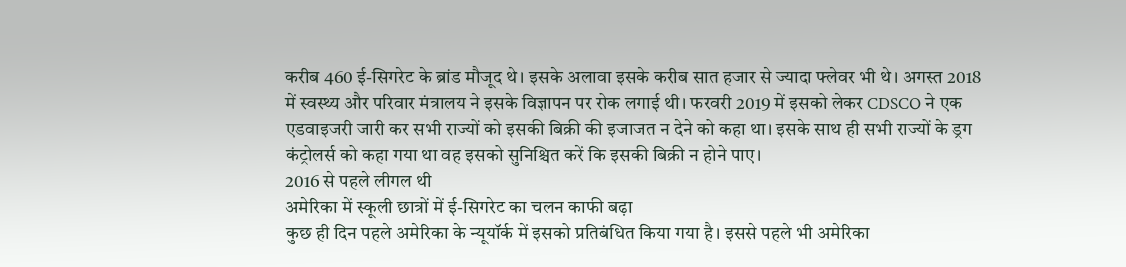करीब 460 ई-सिगरेट के ब्रांड मौजूद थे। इसके अलावा इसके करीब सात हजार से ज्यादा फ्लेवर भी थे। अगस्त 2018 में स्वस्थ्य और परिवार मंत्रालय ने इसके विज्ञापन पर रोक लगाई थी। फरवरी 2019 में इसको लेकर CDSCO ने एक एडवाइजरी जारी कर सभी राज्यों को इसकी बिक्री की इजाजत न देने को कहा था। इसके साथ ही सभी राज्यों के ड्रग कंट्रोलर्स को कहा गया था वह इसको सुनिश्चित करें कि इसकी बिक्री न होने पाए।
2016 से पहले लीगल थी
अमेरिका में स्कूली छात्रों में ई-सिगरेट का चलन काफी बढ़ा
कुछ ही दिन पहले अमेरिका के न्यूयॉर्क में इसको प्रतिबंधित किया गया है। इससे पहले भी अमेरिका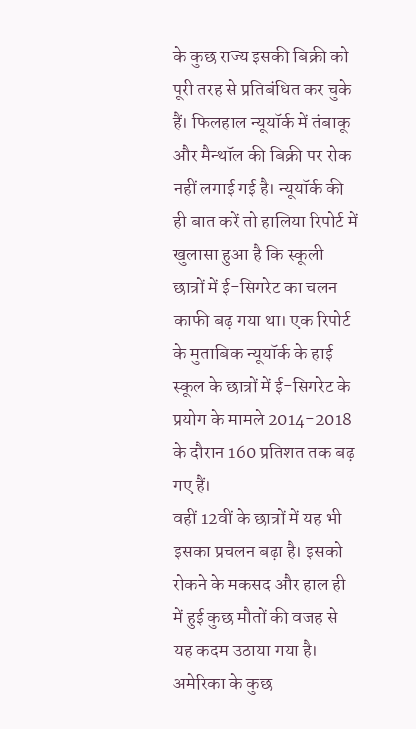के कुछ राज्य इसकी बिक्री को पूरी तरह से प्रतिबंधित कर चुके हैं। फिलहाल न्यूयॉर्क में तंबाकू और मैन्थॉल की बिक्री पर रोक नहीं लगाई गई है। न्यूयॉर्क की ही बात करें तो हालिया रिपोर्ट में खुलासा हुआ है कि स्कूली छात्रों में ई-सिगरेट का चलन काफी बढ़ गया था। एक रिपोर्ट के मुताबिक न्यूयॉर्क के हाई स्कूल के छात्रों में ई-सिगरेट के प्रयोग के मामले 2014-2018 के दौरान 160 प्रतिशत तक बढ़ गए हैं।
वहीं 12वीं के छात्रों में यह भी इसका प्रचलन बढ़ा है। इसको रोकने के मकसद और हाल ही में हुई कुछ मौतों की वजह से यह कदम उठाया गया है। अमेरिका के कुछ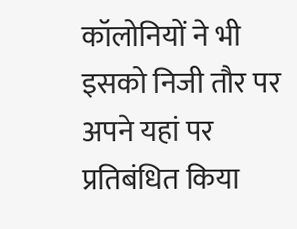कॉलोनियों ने भी इसको निजी तौर पर अपने यहां पर प्रतिबंधित किया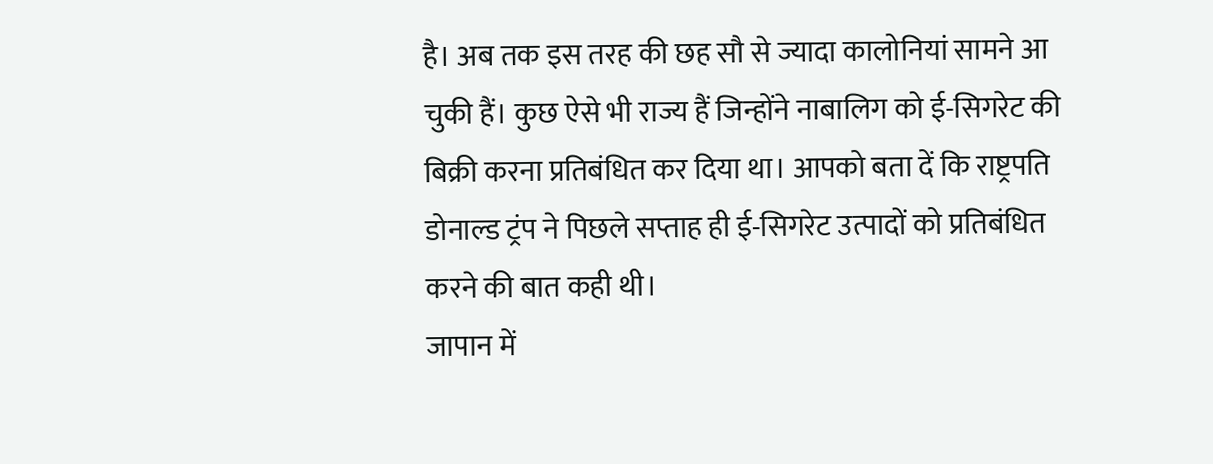है। अब तक इस तरह की छह सौ से ज्यादा कालोनियां सामने आ चुकी हैं। कुछ ऐसे भी राज्य हैं जिन्होंने नाबालिग को ई-सिगरेट की बिक्री करना प्रतिबंधित कर दिया था। आपको बता दें कि राष्ट्रपति डोनाल्ड ट्रंप ने पिछले सप्ताह ही ई-सिगरेट उत्पादों को प्रतिबंधित करने की बात कही थी।
जापान में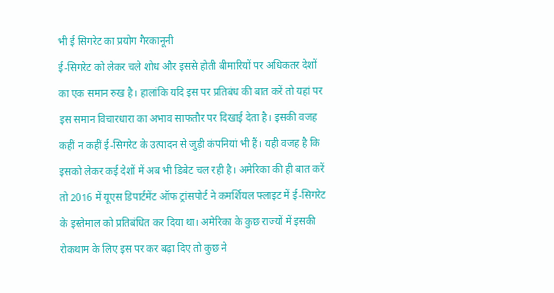भी ई सिगरेट का प्रयोग गैरकानूनी
ई-सिगरेट को लेकर चले शोध और इससे होती बीमारियों पर अधिकतर देशों का एक समान रुख है। हालांकि यदि इस पर प्रतिबंध की बात करें तो यहां पर इस समान विचारधारा का अभाव साफतौर पर दिखाई देता है। इसकी वजह कहीं न कहीं ई-सिगरेट के उत्पादन से जुड़ी कंपनियां भी हैं। यही वजह है कि इसको लेकर कई देशों में अब भी डिबेट चल रही है। अमेरिका की ही बात करें तो 2016 में यूएस डिपार्टमेंट ऑफ ट्रांसपोर्ट ने कमर्शियल फ्लाइट में ई-सिगरेट के इस्तेमाल को प्रतिबंधित कर दिया था। अमेरिका के कुछ राज्यों में इसकी रोकथाम के लिए इस पर कर बढ़ा दिए तो कुछ ने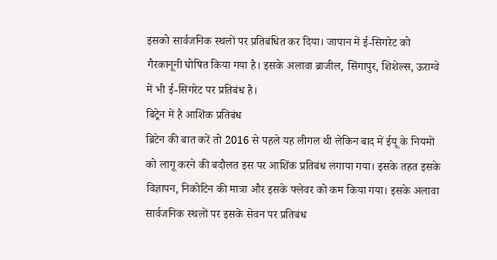इसको सार्वजनिक स्थलों पर प्रतिबंधित कर दिया। जापान में ई-सिगरेट को गैरकानूनी घोषित किया गया है। इसके अलावा ब्राजील, सिंगापुर, शिशेल्स, ऊराग्वे में भी ई-सिगरेट पर प्रतिबंध है।
बिट्रेन में है आशिंक प्रतिबंध
ब्रिटेन की बात करें तो 2016 से पहले यह लीगल थी लेकिन बाद में ईयू के नियमों को लागू करने की बदौलत इस पर आशिंक प्रतिबंध लगाया गया। इसके तहत इसके विज्ञापन, निकोटिन की मात्रा और इसके फ्लेवर को कम किया गया। इसके अलावा सार्वजनिक स्थलों पर इसके सेवन पर प्रतिबंध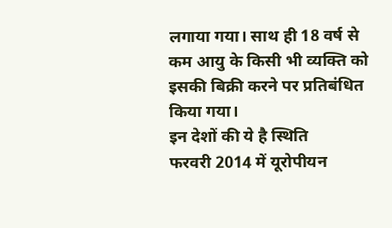लगाया गया। साथ ही 18 वर्ष से कम आयु के किसी भी व्यक्ति को इसकी बिक्री करने पर प्रतिबंधित किया गया।
इन देशों की ये है स्थिति
फरवरी 2014 में यूरोपीयन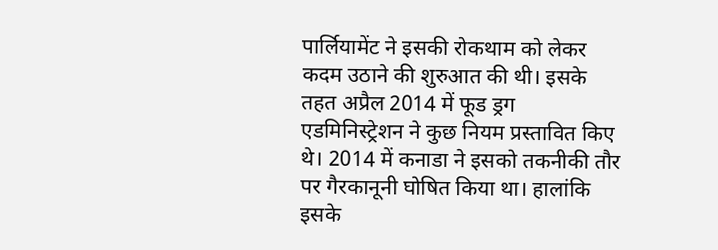पार्लियामेंट ने इसकी रोकथाम को लेकर कदम उठाने की शुरुआत की थी। इसके तहत अप्रैल 2014 में फूड ड्रग एडमिनिस्ट्रेशन ने कुछ नियम प्रस्तावित किए थे। 2014 में कनाडा ने इसको तकनीकी तौर पर गैरकानूनी घोषित किया था। हालांकि इसके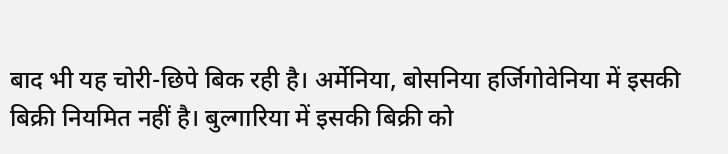बाद भी यह चोरी-छिपे बिक रही है। अर्मेनिया, बोसनिया हर्जिगोवेनिया में इसकी बिक्री नियमित नहीं है। बुल्गारिया में इसकी बिक्री को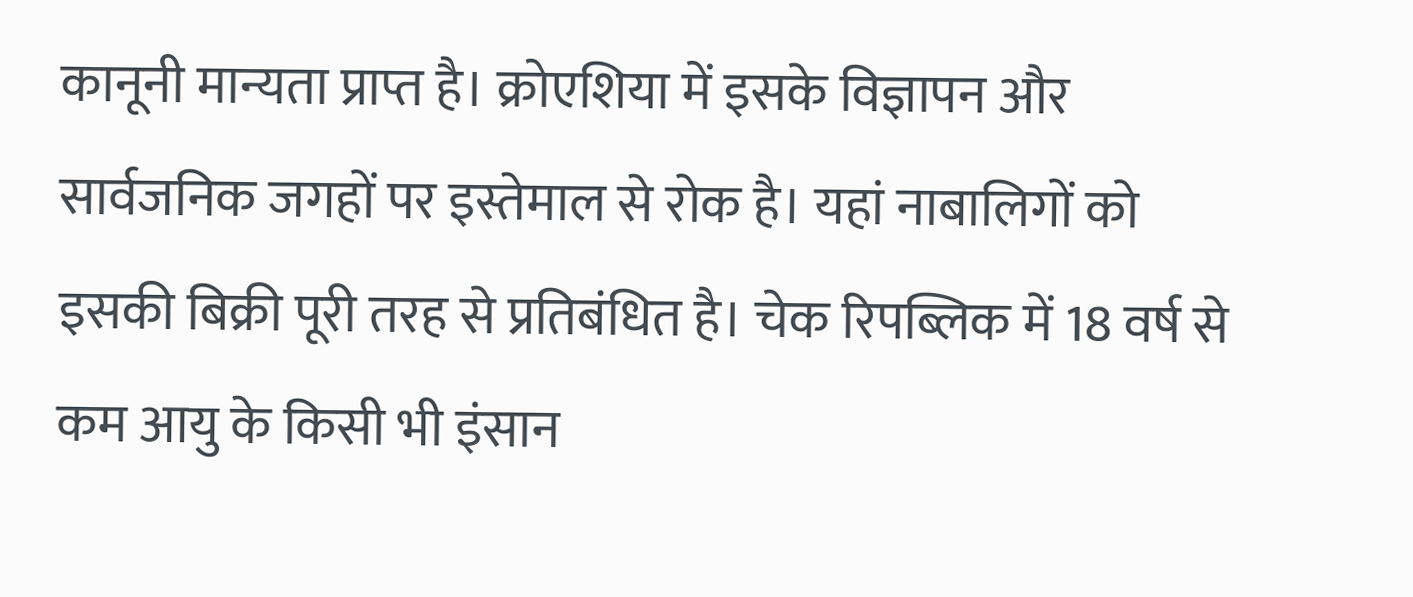कानूनी मान्यता प्राप्त है। क्रोएशिया में इसके विज्ञापन और सार्वजनिक जगहों पर इस्तेमाल से रोक है। यहां नाबालिगों को इसकी बिक्री पूरी तरह से प्रतिबंधित है। चेक रिपब्लिक में 18 वर्ष से कम आयु के किसी भी इंसान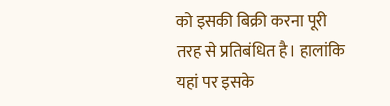को इसकी बिक्री करना पूरी तरह से प्रतिबंधित है। हालांकि यहां पर इसके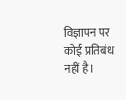विज्ञापन पर कोई प्रतिबंध नहीं है।